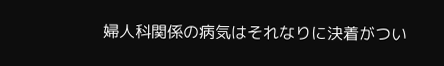婦人科関係の病気はそれなりに決着がつい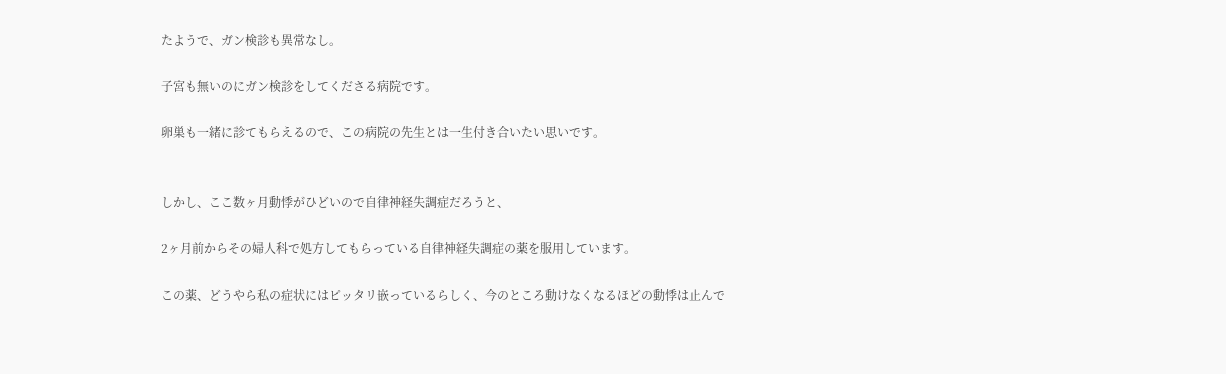たようで、ガン検診も異常なし。

子宮も無いのにガン検診をしてくださる病院です。

卵巣も一緒に診てもらえるので、この病院の先生とは一生付き合いたい思いです。


しかし、ここ数ヶ月動悸がひどいので自律神経失調症だろうと、

2ヶ月前からその婦人科で処方してもらっている自律神経失調症の薬を服用しています。

この薬、どうやら私の症状にはピッタリ嵌っているらしく、今のところ動けなくなるほどの動悸は止んで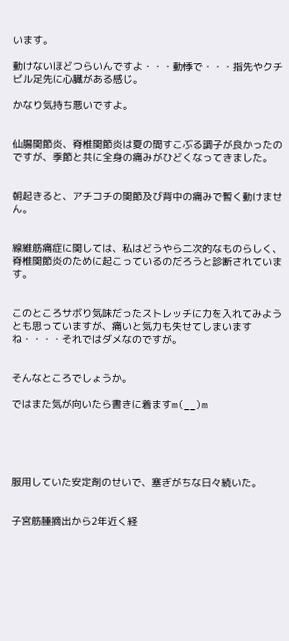います。

動けないほどつらいんですよ・・・動悸で・・・指先やクチビル足先に心臓がある感じ。

かなり気持ち悪いですよ。


仙腸関節炎、脊椎関節炎は夏の間すこぶる調子が良かったのですが、季節と共に全身の痛みがひどくなってきました。


朝起きると、アチコチの関節及び背中の痛みで暫く動けません。


線維筋痛症に関しては、私はどうやら二次的なものらしく、脊椎関節炎のために起こっているのだろうと診断されています。


このところサボり気味だったストレッチに力を入れてみようとも思っていますが、痛いと気力も失せてしまいますね・・・・それではダメなのですが。


そんなところでしょうか。

ではまた気が向いたら書きに着ますm(__)m





服用していた安定剤のせいで、塞ぎがちな日々続いた。


子宮筋腫摘出から2年近く経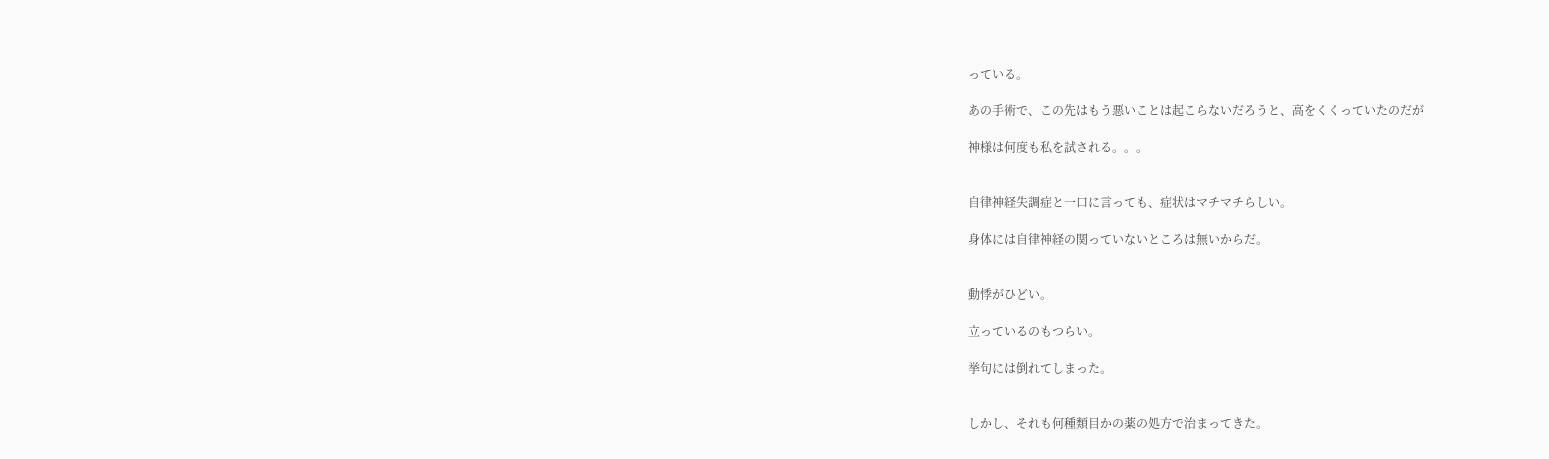っている。

あの手術で、この先はもう悪いことは起こらないだろうと、高をくくっていたのだが

神様は何度も私を試される。。。


自律神経失調症と一口に言っても、症状はマチマチらしい。

身体には自律神経の関っていないところは無いからだ。


動悸がひどい。

立っているのもつらい。

挙句には倒れてしまった。


しかし、それも何種類目かの薬の処方で治まってきた。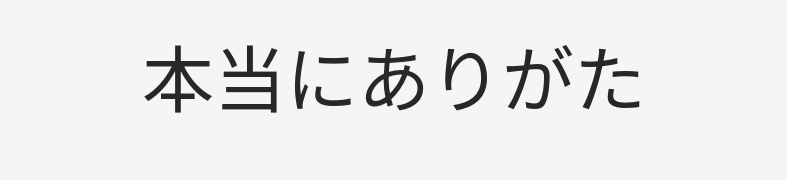本当にありがた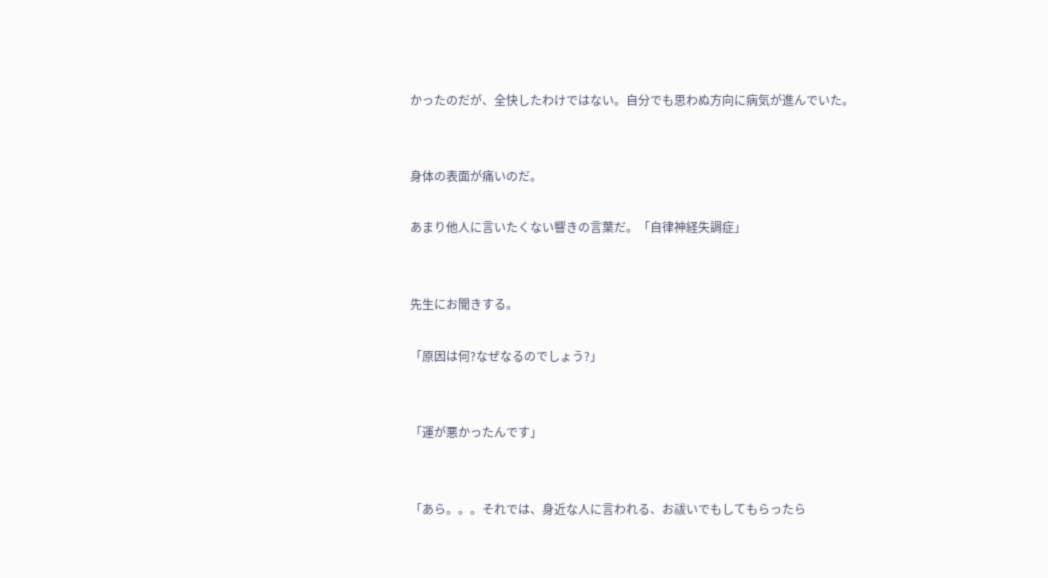かったのだが、全快したわけではない。自分でも思わぬ方向に病気が進んでいた。


身体の表面が痛いのだ。

あまり他人に言いたくない響きの言葉だ。「自律神経失調症」


先生にお聞きする。

「原因は何?なぜなるのでしょう?」


「運が悪かったんです」


「あら。。。それでは、身近な人に言われる、お祓いでもしてもらったら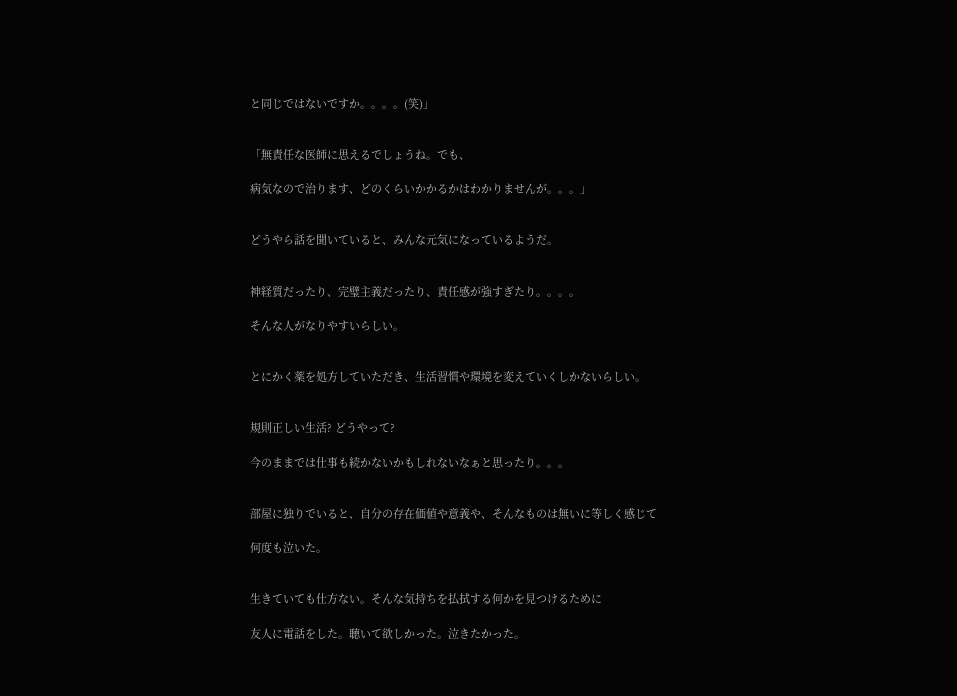と同じではないですか。。。。(笑)」


「無責任な医師に思えるでしょうね。でも、

病気なので治ります、どのくらいかかるかはわかりませんが。。。」


どうやら話を聞いていると、みんな元気になっているようだ。


神経質だったり、完璧主義だったり、責任感が強すぎたり。。。。

そんな人がなりやすいらしい。


とにかく薬を処方していただき、生活習慣や環境を変えていくしかないらしい。


規則正しい生活? どうやって?

今のままでは仕事も続かないかもしれないなぁと思ったり。。。


部屋に独りでいると、自分の存在価値や意義や、そんなものは無いに等しく感じて

何度も泣いた。


生きていても仕方ない。そんな気持ちを払拭する何かを見つけるために

友人に電話をした。聴いて欲しかった。泣きたかった。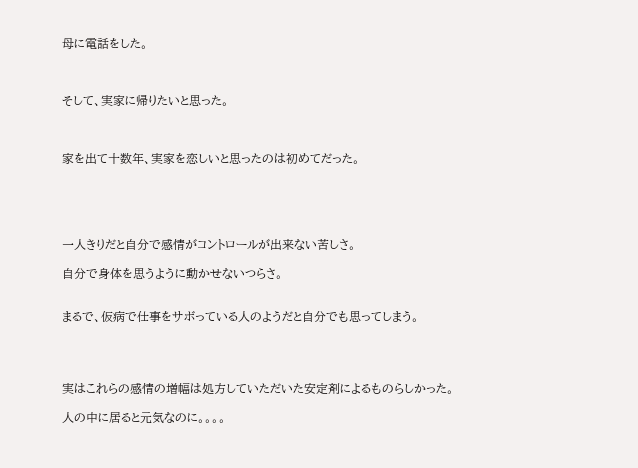母に電話をした。



そして、実家に帰りたいと思った。



家を出て十数年、実家を恋しいと思ったのは初めてだった。





一人きりだと自分で感情がコントロールが出来ない苦しさ。

自分で身体を思うように動かせないつらさ。


まるで、仮病で仕事をサボっている人のようだと自分でも思ってしまう。




実はこれらの感情の増幅は処方していただいた安定剤によるものらしかった。

人の中に居ると元気なのに。。。。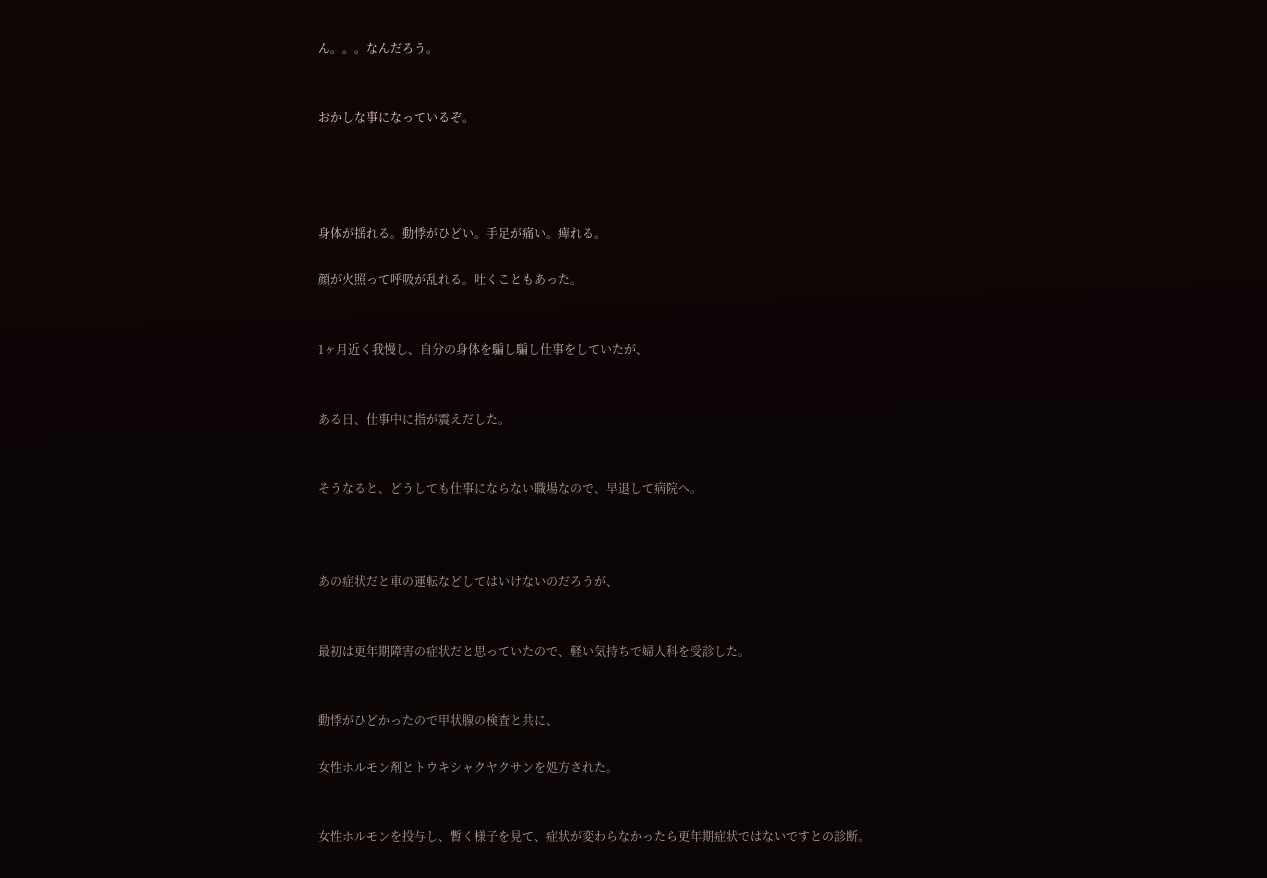ん。。。なんだろう。


おかしな事になっているぞ。




身体が揺れる。動悸がひどい。手足が痛い。痺れる。

顔が火照って呼吸が乱れる。吐くこともあった。


1ヶ月近く我慢し、自分の身体を騙し騙し仕事をしていたが、


ある日、仕事中に指が震えだした。


そうなると、どうしても仕事にならない職場なので、早退して病院へ。



あの症状だと車の運転などしてはいけないのだろうが、


最初は更年期障害の症状だと思っていたので、軽い気持ちで婦人科を受診した。


動悸がひどかったので甲状腺の検査と共に、

女性ホルモン剤とトウキシャクヤクサンを処方された。


女性ホルモンを投与し、暫く様子を見て、症状が変わらなかったら更年期症状ではないですとの診断。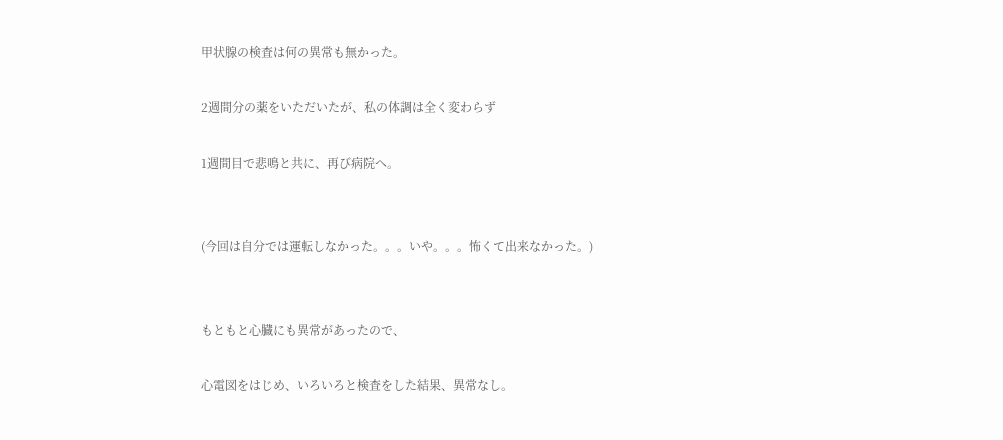甲状腺の検査は何の異常も無かった。

2週間分の薬をいただいたが、私の体調は全く変わらず

1週間目で悲鳴と共に、再び病院へ。


(今回は自分では運転しなかった。。。いや。。。怖くて出来なかった。)


もともと心臓にも異常があったので、

心電図をはじめ、いろいろと検査をした結果、異常なし。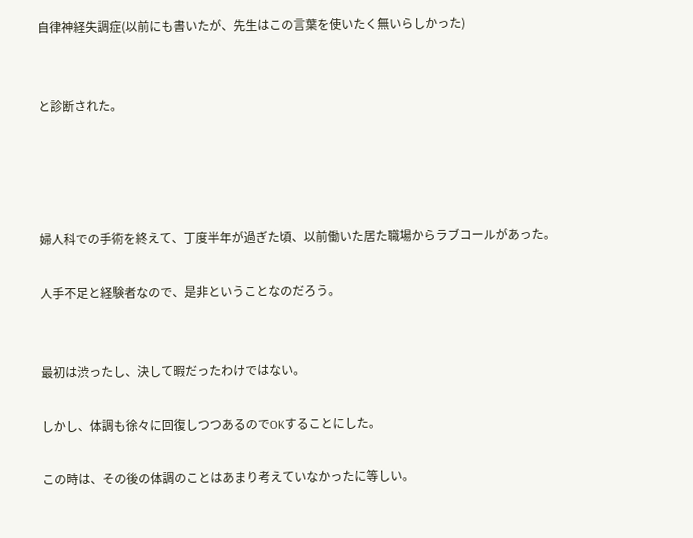自律神経失調症(以前にも書いたが、先生はこの言葉を使いたく無いらしかった)


と診断された。




婦人科での手術を終えて、丁度半年が過ぎた頃、以前働いた居た職場からラブコールがあった。

人手不足と経験者なので、是非ということなのだろう。


最初は渋ったし、決して暇だったわけではない。

しかし、体調も徐々に回復しつつあるのでOKすることにした。

この時は、その後の体調のことはあまり考えていなかったに等しい。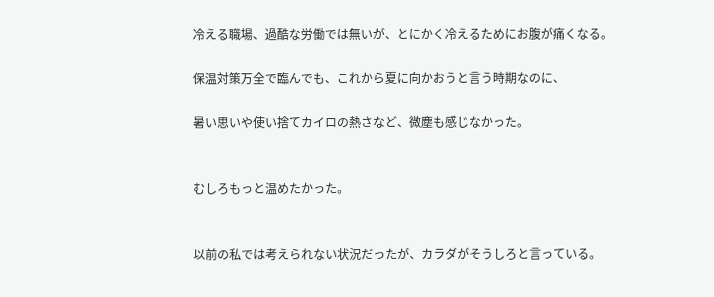冷える職場、過酷な労働では無いが、とにかく冷えるためにお腹が痛くなる。

保温対策万全で臨んでも、これから夏に向かおうと言う時期なのに、

暑い思いや使い捨てカイロの熱さなど、微塵も感じなかった。


むしろもっと温めたかった。


以前の私では考えられない状況だったが、カラダがそうしろと言っている。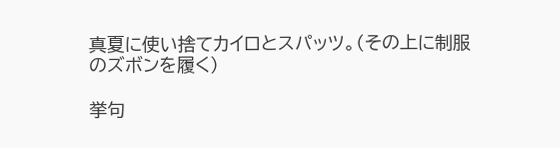真夏に使い捨てカイロとスパッツ。(その上に制服のズボンを履く)

挙句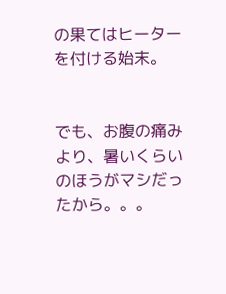の果てはヒーターを付ける始末。


でも、お腹の痛みより、暑いくらいのほうがマシだったから。。。